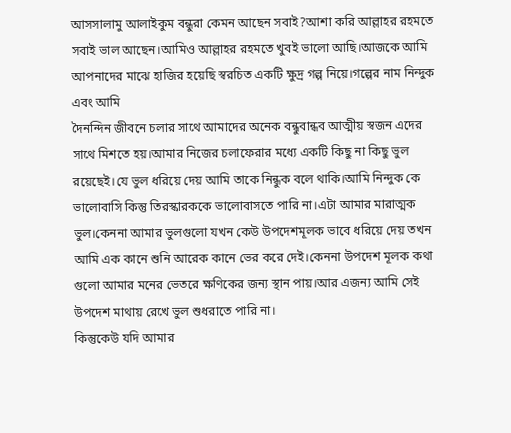আসসালামু আলাইকুম বন্ধুরা কেমন আছেন সবাই?আশা করি আল্লাহর রহমতে সবাই ভাল আছেন।আমিও আল্লাহর রহমতে খুবই ভালো আছি।আজকে আমি আপনাদের মাঝে হাজির হয়েছি স্বরচিত একটি ক্ষুদ্র গল্প নিয়ে।গল্পের নাম নিন্দুক এবং আমি
দৈনন্দিন জীবনে চলার সাথে আমাদের অনেক বন্ধুবান্ধব আত্মীয় স্বজন এদের সাথে মিশতে হয়।আমার নিজের চলাফেরার মধ্যে একটি কিছু না কিছু ভুল রয়েছেই।যে ভুল ধরিয়ে দেয় আমি তাকে নিন্ধুক বলে থাকি।আমি নিন্দুক কে ভালোবাসি কিন্তু তিরস্কারককে ভালোবাসতে পারি না।এটা আমার মারাত্মক ভুল।কেননা আমার ভুলগুলো যখন কেউ উপদেশমূলক ভাবে ধরিয়ে দেয় তখন আমি এক কানে শুনি আরেক কানে ভের করে দেই।কেননা উপদেশ মূলক কথা গুলো আমার মনের ভেতরে ক্ষণিকের জন্য স্থান পায়।আর এজন্য আমি সেই উপদেশ মাথায় রেখে ভুল শুধরাতে পারি না।
কিন্তুকেউ যদি আমার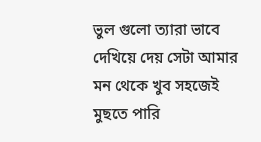ভুল গুলো ত্যারা ভাবে দেখিয়ে দেয় সেটা আমার মন থেকে খুব সহজেই মুছতে পারি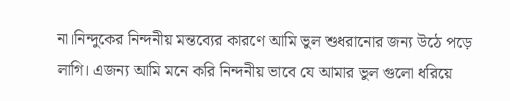না।নিন্দুকের নিন্দনীয় মন্তব্যের কারণে আমি ভুল শুধরানোর জন্য উঠে পড়ে লাগি। এজন্য আমি মনে করি নিন্দনীয় ভাবে যে আমার ভুল গুলো ধরিয়ে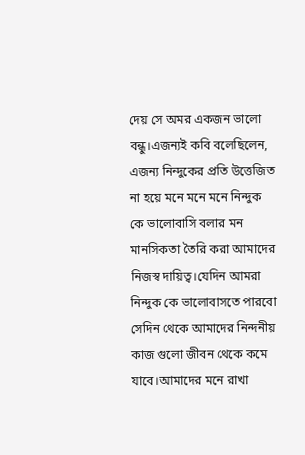দেয় সে অমর একজন ভালো বন্ধু।এজন্যই কবি বলেছিলেন,
এজন্য নিন্দুকের প্রতি উত্তেজিত না হয়ে মনে মনে মনে নিন্দুক কে ভালোবাসি বলার মন মানসিকতা তৈরি করা আমাদের নিজস্ব দায়িত্ব।যেদিন আমরা নিন্দুক কে ভালোবাসতে পারবো সেদিন থেকে আমাদের নিন্দনীয় কাজ গুলো জীবন থেকে কমে যাবে।আমাদের মনে রাখা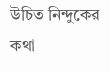উচিত নিন্দুকের কথা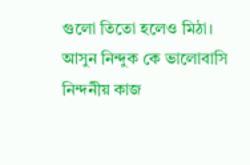গুলো তিতো হলেও মিঠা।
আসুন নিন্দুক কে ভালোবাসি নিন্দনীয় কাজ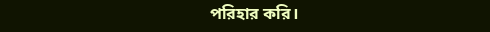পরিহার করি।